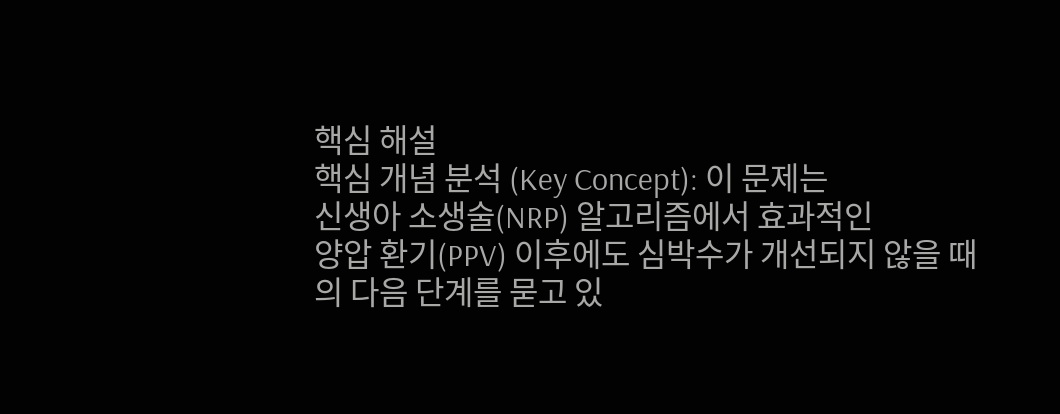핵심 해설
핵심 개념 분석 (Key Concept): 이 문제는
신생아 소생술(NRP) 알고리즘에서 효과적인
양압 환기(PPV) 이후에도 심박수가 개선되지 않을 때의 다음 단계를 묻고 있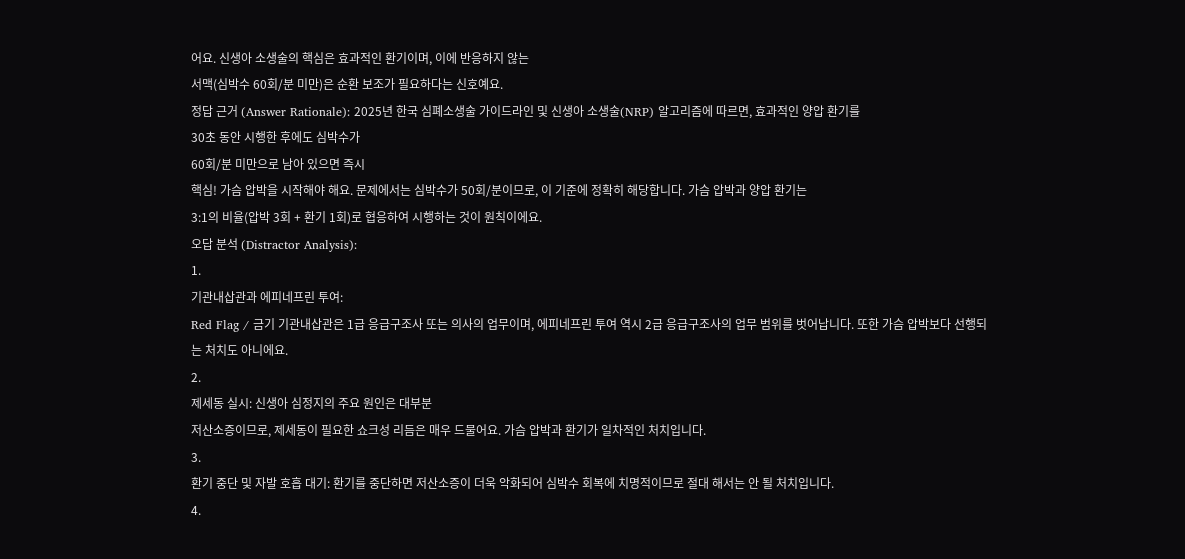어요. 신생아 소생술의 핵심은 효과적인 환기이며, 이에 반응하지 않는
서맥(심박수 60회/분 미만)은 순환 보조가 필요하다는 신호예요.
정답 근거 (Answer Rationale): 2025년 한국 심폐소생술 가이드라인 및 신생아 소생술(NRP) 알고리즘에 따르면, 효과적인 양압 환기를
30초 동안 시행한 후에도 심박수가
60회/분 미만으로 남아 있으면 즉시
핵심! 가슴 압박을 시작해야 해요. 문제에서는 심박수가 50회/분이므로, 이 기준에 정확히 해당합니다. 가슴 압박과 양압 환기는
3:1의 비율(압박 3회 + 환기 1회)로 협응하여 시행하는 것이 원칙이에요.
오답 분석 (Distractor Analysis):
1.
기관내삽관과 에피네프린 투여:
Red Flag / 금기 기관내삽관은 1급 응급구조사 또는 의사의 업무이며, 에피네프린 투여 역시 2급 응급구조사의 업무 범위를 벗어납니다. 또한 가슴 압박보다 선행되는 처치도 아니에요.
2.
제세동 실시: 신생아 심정지의 주요 원인은 대부분
저산소증이므로, 제세동이 필요한 쇼크성 리듬은 매우 드물어요. 가슴 압박과 환기가 일차적인 처치입니다.
3.
환기 중단 및 자발 호흡 대기: 환기를 중단하면 저산소증이 더욱 악화되어 심박수 회복에 치명적이므로 절대 해서는 안 될 처치입니다.
4.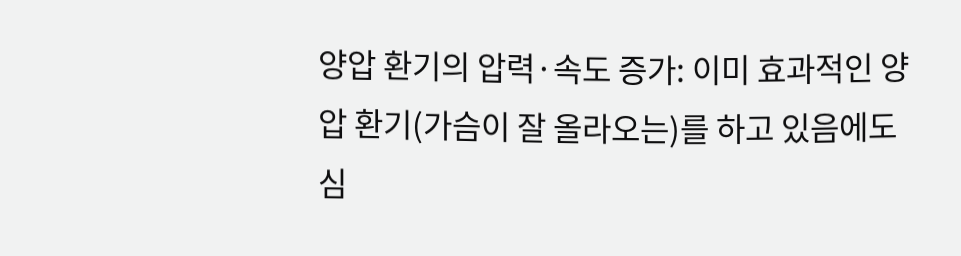양압 환기의 압력·속도 증가: 이미 효과적인 양압 환기(가슴이 잘 올라오는)를 하고 있음에도 심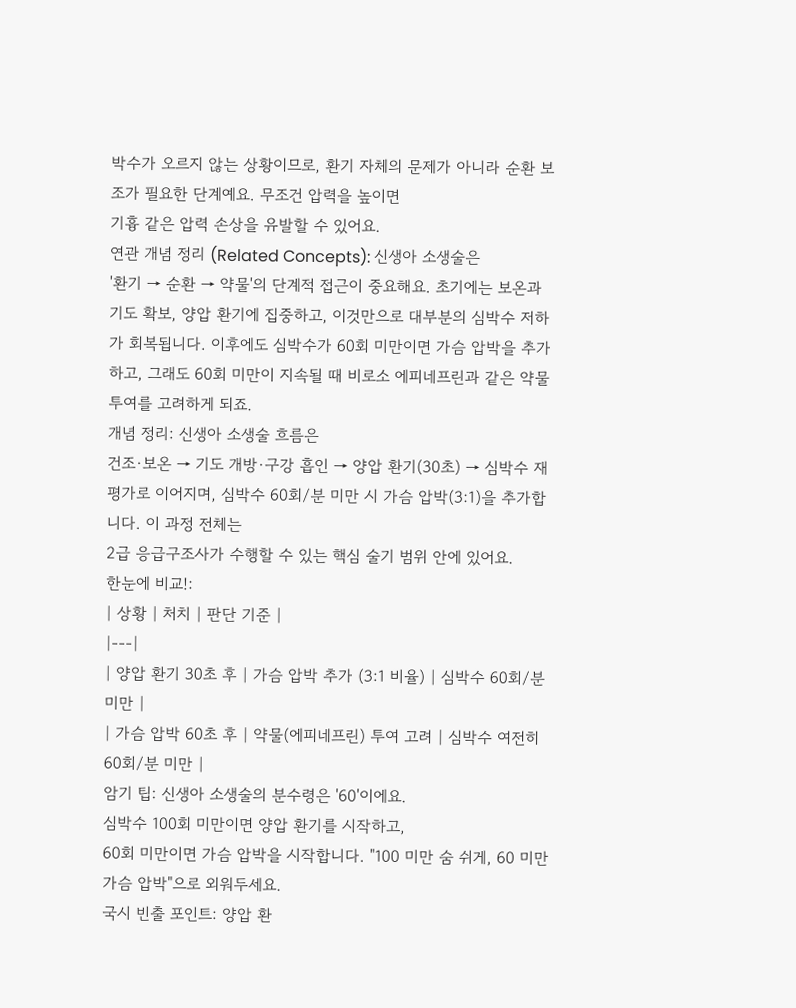박수가 오르지 않는 상황이므로, 환기 자체의 문제가 아니라 순환 보조가 필요한 단계예요. 무조건 압력을 높이면
기흉 같은 압력 손상을 유발할 수 있어요.
연관 개념 정리 (Related Concepts): 신생아 소생술은
'환기 → 순환 → 약물'의 단계적 접근이 중요해요. 초기에는 보온과 기도 확보, 양압 환기에 집중하고, 이것만으로 대부분의 심박수 저하가 회복됩니다. 이후에도 심박수가 60회 미만이면 가슴 압박을 추가하고, 그래도 60회 미만이 지속될 때 비로소 에피네프린과 같은 약물 투여를 고려하게 되죠.
개념 정리: 신생아 소생술 흐름은
건조·보온 → 기도 개방·구강 흡인 → 양압 환기(30초) → 심박수 재평가로 이어지며, 심박수 60회/분 미만 시 가슴 압박(3:1)을 추가합니다. 이 과정 전체는
2급 응급구조사가 수행할 수 있는 핵심 술기 범위 안에 있어요.
한눈에 비교!:
| 상황 | 처치 | 판단 기준 |
|---|
| 양압 환기 30초 후 | 가슴 압박 추가 (3:1 비율) | 심박수 60회/분 미만 |
| 가슴 압박 60초 후 | 약물(에피네프린) 투여 고려 | 심박수 여전히 60회/분 미만 |
암기 팁: 신생아 소생술의 분수령은 '60'이에요.
심박수 100회 미만이면 양압 환기를 시작하고,
60회 미만이면 가슴 압박을 시작합니다. "100 미만 숨 쉬게, 60 미만 가슴 압박"으로 외워두세요.
국시 빈출 포인트: 양압 환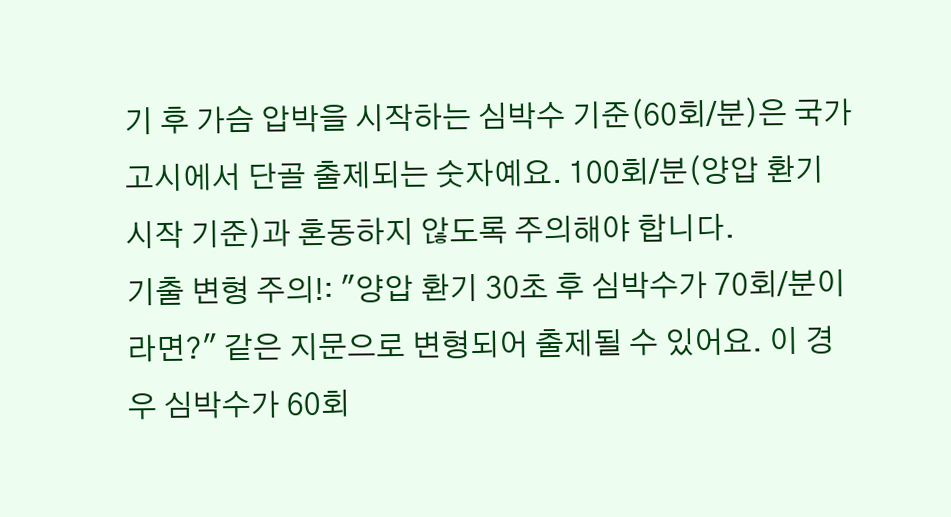기 후 가슴 압박을 시작하는 심박수 기준(60회/분)은 국가고시에서 단골 출제되는 숫자예요. 100회/분(양압 환기 시작 기준)과 혼동하지 않도록 주의해야 합니다.
기출 변형 주의!: "양압 환기 30초 후 심박수가 70회/분이라면?" 같은 지문으로 변형되어 출제될 수 있어요. 이 경우 심박수가 60회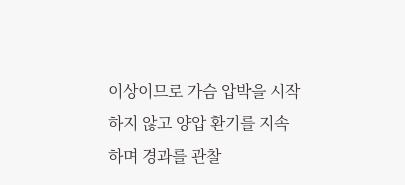이상이므로 가슴 압박을 시작하지 않고 양압 환기를 지속하며 경과를 관찰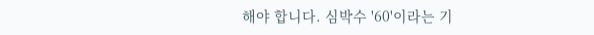해야 합니다. 심박수 '60'이라는 기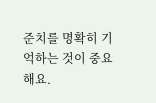준치를 명확히 기억하는 것이 중요해요.